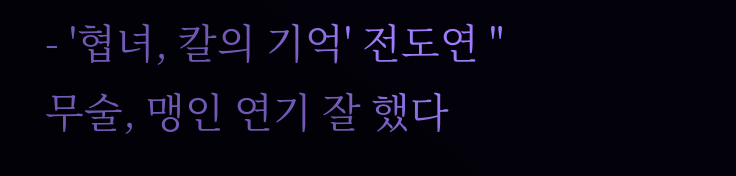- '협녀, 칼의 기억' 전도연 "무술, 맹인 연기 잘 했다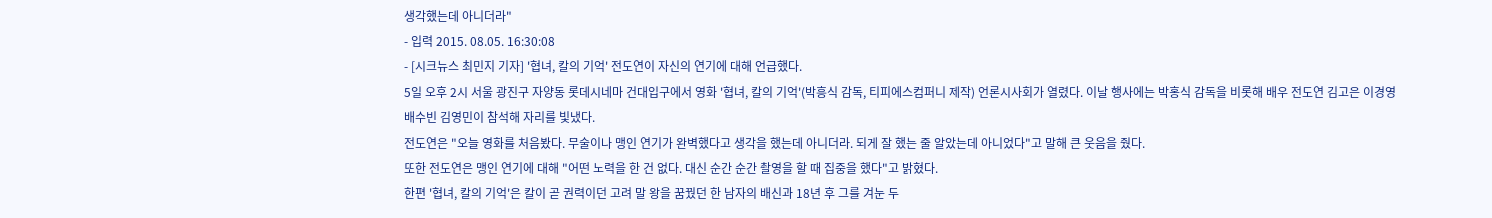생각했는데 아니더라"
- 입력 2015. 08.05. 16:30:08
- [시크뉴스 최민지 기자] '협녀, 칼의 기억' 전도연이 자신의 연기에 대해 언급했다.
5일 오후 2시 서울 광진구 자양동 롯데시네마 건대입구에서 영화 '협녀, 칼의 기억'(박흥식 감독, 티피에스컴퍼니 제작) 언론시사회가 열렸다. 이날 행사에는 박홍식 감독을 비롯해 배우 전도연 김고은 이경영 배수빈 김영민이 참석해 자리를 빛냈다.
전도연은 "오늘 영화를 처음봤다. 무술이나 맹인 연기가 완벽했다고 생각을 했는데 아니더라. 되게 잘 했는 줄 알았는데 아니었다"고 말해 큰 웃음을 줬다.
또한 전도연은 맹인 연기에 대해 "어떤 노력을 한 건 없다. 대신 순간 순간 촬영을 할 때 집중을 했다"고 밝혔다.
한편 '협녀, 칼의 기억'은 칼이 곧 권력이던 고려 말 왕을 꿈꿨던 한 남자의 배신과 18년 후 그를 겨눈 두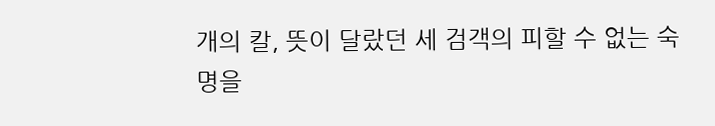개의 칼, 뜻이 달랐던 세 검객의 피할 수 없는 숙명을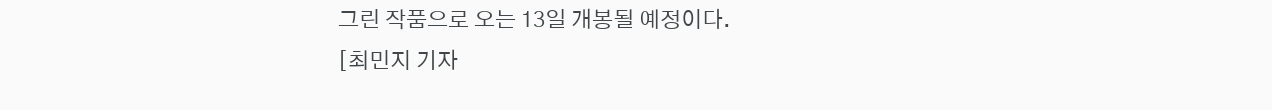그린 작품으로 오는 13일 개봉될 예정이다.
[최민지 기자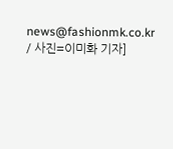news@fashionmk.co.kr / 사진=이미화 기자]